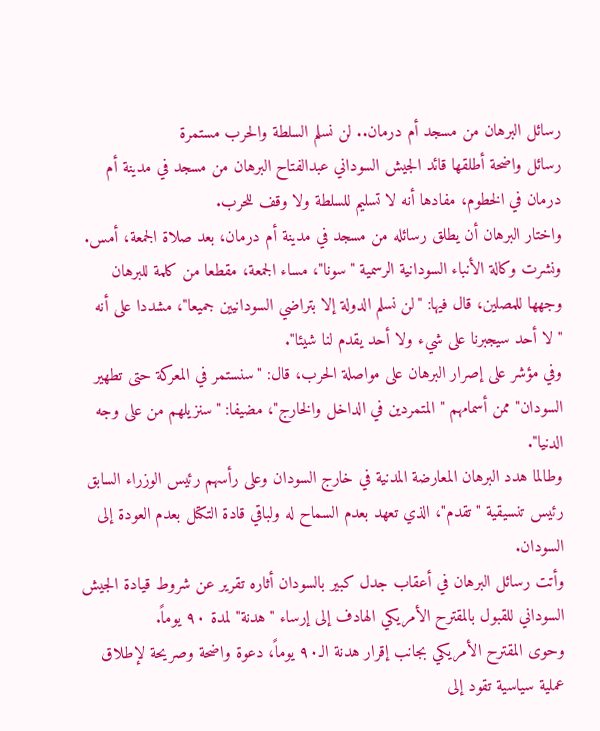رسائل البرهان من مسجد أم درمان.. لن نسلم السلطة والحرب مستمرة
رسائل واضحة أطلقها قائد الجيش السوداني عبدالفتاح البرهان من مسجد في مدينة أم درمان في الخطوم، مفادها أنه لا تسليم للسلطة ولا وقف للحرب.
واختار البرهان أن يطلق رسائله من مسجد في مدينة أم درمان، بعد صلاة الجمعة، أمس.
ونشرت وكالة الأنباء السودانية الرسمية "سونا"، مساء الجمعة، مقطعا من كلمة للبرهان وجهها للمصلين، قال فيها: "لن نسلم الدولة إلا بتراضي السودانيين جميعا"، مشددا على أنه "لا أحد سيجبرنا على شيء ولا أحد يقدم لنا شيئا".
وفي مؤشر على إصرار البرهان على مواصلة الحرب، قال: "سنستمر في المعركة حتى تطهير السودان" ممن أسمامهم "المتمردين في الداخل والخارج"، مضيفا: "سنزيلهم من على وجه الدنيا".
وطالما هدد البرهان المعارضة المدنية في خارج السودان وعلى رأسهم رئيس الوزراء السابق رئيس تنسيقية "تقدم"، الذي تعهد بعدم السماح له ولباقي قادة التكتل بعدم العودة إلى السودان.
وأتت رسائل البرهان في أعقاب جدل كبير بالسودان أثاره تقرير عن شروط قيادة الجيش السوداني للقبول بالمقترح الأمريكي الهادف إلى إرساء "هدنة" لمدة ٩٠ يوماً.
وحوى المقترح الأمريكي بجانب إقرار هدنة الـ٩٠ يوماً، دعوة واضحة وصريحة لإطلاق عملية سياسية تقود إلى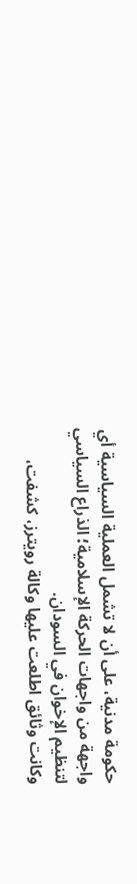حكومة مدنية، على أن لا تشمل العملية السياسية أي واجهة من واجهات الحركة الإسلامية؛ الذراع السياسي لتنظيم الإخوان في السودان.
وكانت وثائق اطلعت عليها وكالة رويترز، كشفت،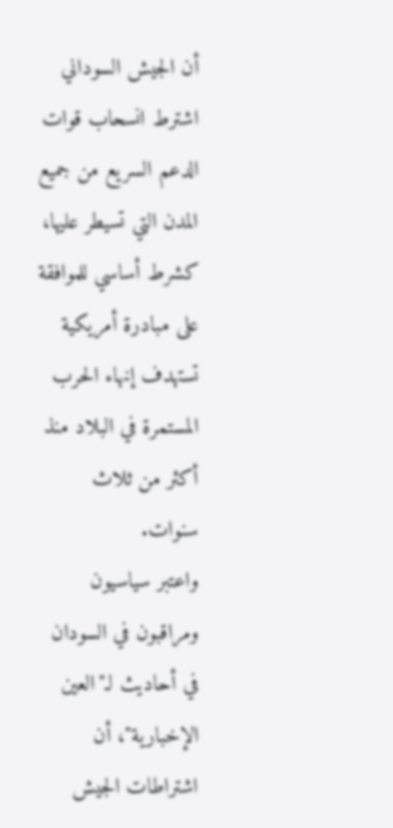أن الجيش السوداني اشترط انسحاب قوات الدعم السريع من جميع المدن التي تسيطر عليها، كشرط أساسي للموافقة على مبادرة أمريكية تستهدف إنهاء الحرب المستمرة في البلاد منذ أكثر من ثلاث سنوات.
واعتبر سياسيون ومراقبون في السودان في أحاديث لـ"العين الإخبارية"، أن اشتراطات الجيش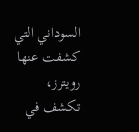السوداني التي كشفت عنها رويترز، تكشف في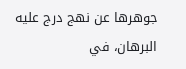جوهرها عن نهج درج عليه البرهان، في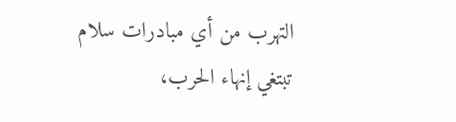التهرب من أي مبادرات سلام تبتغي إنهاء الحرب،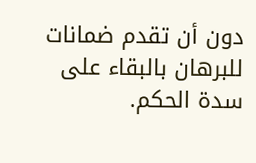دون أن تقدم ضمانات للبرهان بالبقاء على سدة الحكم.